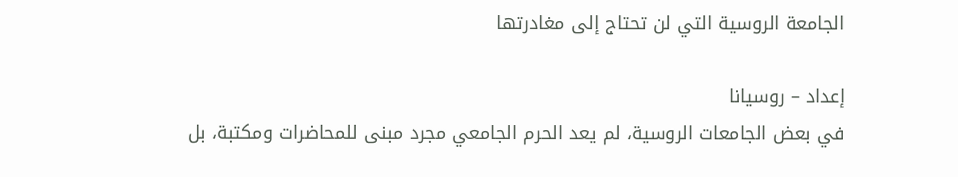الجامعة الروسية التي لن تحتاج إلى مغادرتها

إعداد – روسيانا
في بعض الجامعات الروسية، لم يعد الحرم الجامعي مجرد مبنى للمحاضرات ومكتبة، بل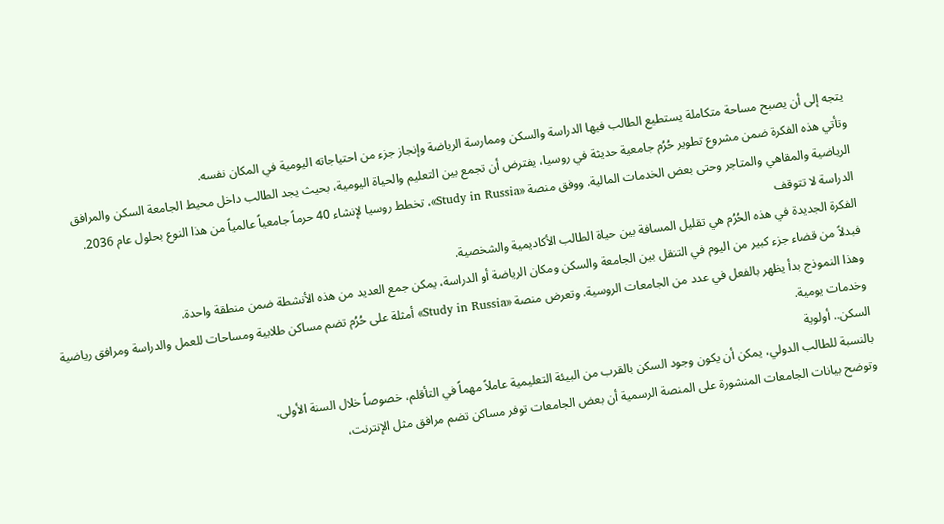يتجه إلى أن يصبح مساحة متكاملة يستطيع الطالب فيها الدراسة والسكن وممارسة الرياضة وإنجاز جزء من احتياجاته اليومية في المكان نفسه.
وتأتي هذه الفكرة ضمن مشروع تطوير حُرُم جامعية حديثة في روسيا، يفترض أن تجمع بين التعليم والحياة اليومية، بحيث يجد الطالب داخل محيط الجامعة السكن والمرافق الرياضية والمقاهي والمتاجر وحتى بعض الخدمات المالية. ووفق منصة «Study in Russia»، تخطط روسيا لإنشاء 40 حرماً جامعياً عالمياً من هذا النوع بحلول عام 2036.
الدراسة لا تتوقف
الفكرة الجديدة في هذه الحُرُم هي تقليل المسافة بين حياة الطالب الأكاديمية والشخصية.
فبدلاً من قضاء جزء كبير من اليوم في التنقل بين الجامعة والسكن ومكان الرياضة أو الدراسة، يمكن جمع العديد من هذه الأنشطة ضمن منطقة واحدة.
وهذا النموذج بدأ يظهر بالفعل في عدد من الجامعات الروسية. وتعرض منصة «Study in Russia» أمثلة على حُرُم تضم مساكن طلابية ومساحات للعمل والدراسة ومرافق رياضية وخدمات يومية.
السكن.. أولوية
بالنسبة للطالب الدولي، يمكن أن يكون وجود السكن بالقرب من البيئة التعليمية عاملاً مهماً في التأقلم، خصوصاً خلال السنة الأولى.
وتوضح بيانات الجامعات المنشورة على المنصة الرسمية أن بعض الجامعات توفر مساكن تضم مرافق مثل الإنترنت،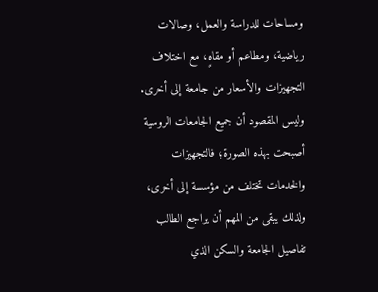ومساحات للدراسة والعمل، وصالات رياضية، ومطاعم أو مقاهٍ، مع اختلاف التجهيزات والأسعار من جامعة إلى أخرى.
وليس المقصود أن جميع الجامعات الروسية أصبحت بهذه الصورة؛ فالتجهيزات والخدمات تختلف من مؤسسة إلى أخرى، ولذلك يبقى من المهم أن يراجع الطالب تفاصيل الجامعة والسكن الذي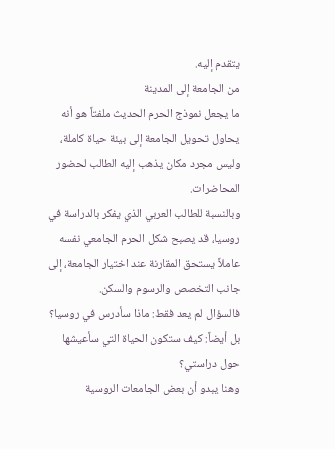يتقدم إليه.
من الجامعة إلى المدينة
ما يجعل نموذج الحرم الحديث ملفتاً هو أنه يحاول تحويل الجامعة إلى بيئة حياة كاملة، وليس مجرد مكان يذهب إليه الطالب لحضور المحاضرات.
وبالنسبة للطالب العربي الذي يفكر بالدراسة في روسيا، قد يصبح شكل الحرم الجامعي نفسه عاملاً يستحق المقارنة عند اختيار الجامعة، إلى جانب التخصص والرسوم والسكن.
فالسؤال لم يعد فقط: ماذا سأدرس في روسيا؟ بل أيضاً: كيف ستكون الحياة التي سأعيشها حول دراستي؟
وهنا يبدو أن بعض الجامعات الروسية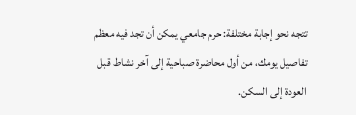تتجه نحو إجابة مختلفة: حرم جامعي يمكن أن تجد فيه معظم تفاصيل يومك، من أول محاضرة صباحية إلى آخر نشاط قبل العودة إلى السكن.